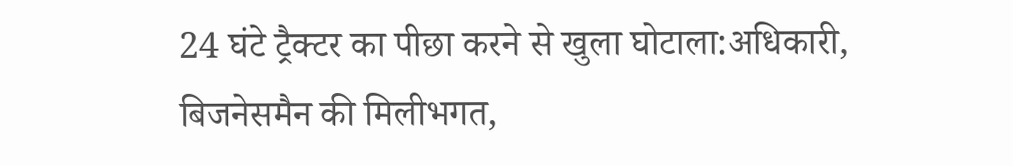24 घंटे ट्रैक्टर का पीछा करने से खुला घोटाला:अधिकारी, बिजनेसमैन की मिलीभगत,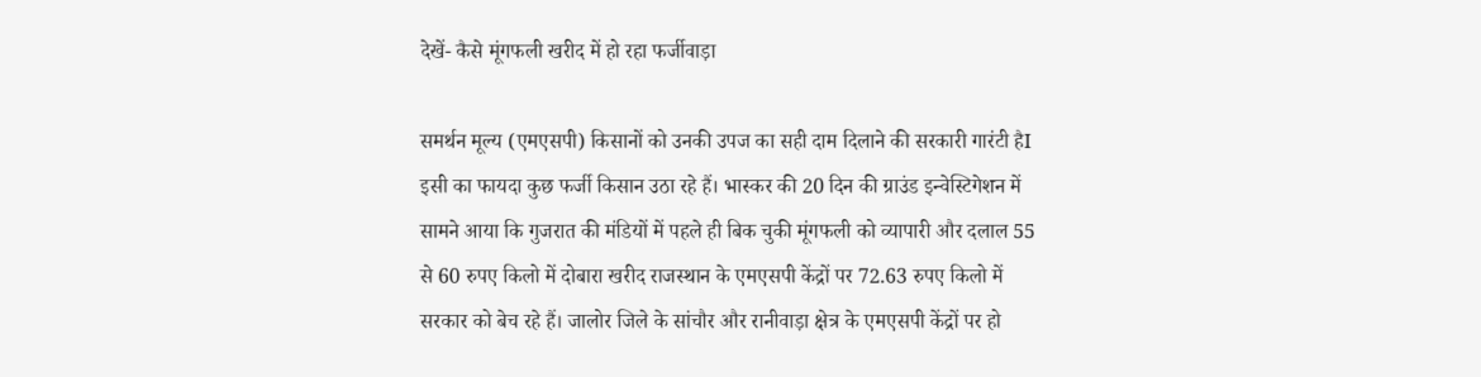देखें- कैसे मूंगफली खरीद में हो रहा फर्जीवाड़ा

समर्थन मूल्य (एमएसपी) किसानों को उनकी उपज का सही दाम दिलाने की सरकारी गारंटी हैI इसी का फायदा कुछ फर्जी किसान उठा रहे हैं। भास्कर की 20 दिन की ग्राउंड इन्वेस्टिगेशन में सामने आया कि गुजरात की मंडियों में पहले ही बिक चुकी मूंगफली को व्यापारी और दलाल 55 से 60 रुपए किलो में दोबारा खरीद राजस्थान के एमएसपी केंद्रों पर 72.63 रुपए किलो में सरकार को बेच रहे हैं। जालोर जिले के सांचौर और रानीवाड़ा क्षेत्र के एमएसपी केंद्रों पर हो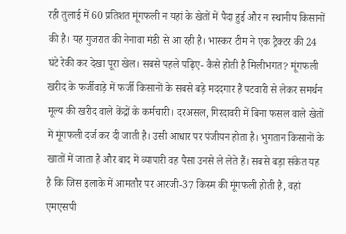रही तुलाई में 60 प्रतिशत मूंगफली न यहां के खेतों में पैदा हुई और न स्थानीय किसानों की है। यह गुजरात की नेनावा मंडी से आ रही है। भास्कर टीम ने एक ट्रैक्टर की 24 घंटे रेकी कर देखा पूरा खेल। सबसे पहले पढ़िए- कैसे होती है मिलीभगत? मूंगफली खरीद के फर्जीवाड़े में फर्जी किसानों के सबसे बड़े मददगार हैं पटवारी से लेकर समर्थन मूल्य की खरीद वाले केंद्रों के कर्मचारी। दरअसल, गिरदावरी में बिना फसल वाले खेतों में मूंगफली दर्ज कर दी जाती है। उसी आधार पर पंजीयन होता है। भुगतान किसानों के खातों में जाता है और बाद में व्यापारी वह पैसा उनसे ले लेते हैं। सबसे बड़ा संकेत यह है कि जिस इलाके में आमतौर पर आरजी-37 किस्म की मूंगफली होती है, वहां एमएसपी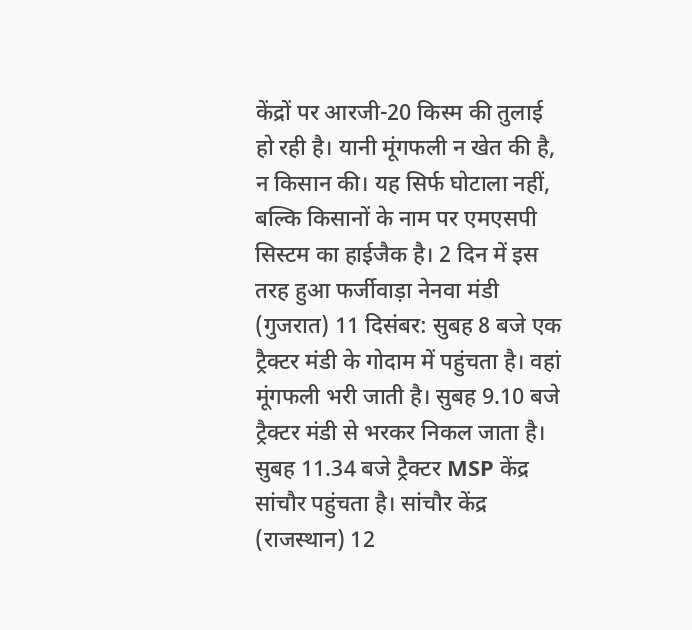केंद्रों पर आरजी-20 किस्म की तुलाई हो रही है। यानी मूंगफली न खेत की है, न किसान की। यह सिर्फ घोटाला नहीं, बल्कि किसानों के नाम पर एमएसपी सिस्टम का हाईजैक है। 2 दिन में इस तरह हुआ फर्जीवाड़ा नेनवा मंडी (गुजरात) 11 दिसंबर: सुबह 8 बजे एक ट्रैक्टर मंडी के गोदाम में पहुंचता है। वहां मूंगफली भरी जाती है। सुबह 9.10 बजे ट्रैक्टर मंडी से भरकर निकल जाता है। सुबह 11.34 बजे ट्रैक्टर MSP केंद्र सांचौर पहुंचता है। सांचौर केंद्र (राजस्थान) 12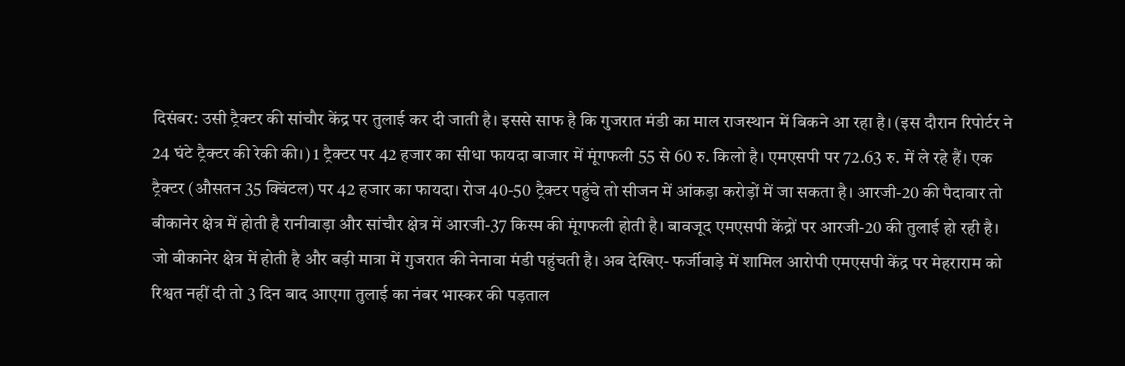दिसंबर: उसी ट्रैक्टर की सांचौर केंद्र पर तुलाई कर दी जाती है। इससे साफ है कि गुजरात मंडी का माल राजस्थान में बिकने आ रहा है। (इस दौरान रिपोर्टर ने 24 घंटे ट्रैक्टर की रेकी की।) 1 ट्रैक्टर पर 42 हजार का सीधा फायदा बाजार में मूंगफली 55 से 60 रु. किलो है। एमएसपी पर 72.63 रु. में ले रहे हैं। एक ट्रैक्टर (औसतन 35 क्विंटल) पर 42 हजार का फायदा। रोज 40-50 ट्रैक्टर पहुंचे तो सीजन में आंकड़ा करोड़ों में जा सकता है। आरजी-20 की पैदावार तो बीकानेर क्षेत्र में होती है रानीवाड़ा और सांचौर क्षेत्र में आरजी-37 किस्म की मूंगफली होती है। बावजूद एमएसपी केंद्रों पर आरजी-20 की तुलाई हो रही है। जो बीकानेर क्षेत्र में होती है और बड़ी मात्रा में गुजरात की नेनावा मंडी पहुंचती है। अब देखिए- फर्जीवाड़े में शामिल आरोपी एमएसपी केंद्र पर मेहराराम को रिश्वत नहीं दी तो 3 दिन बाद आएगा तुलाई का नंबर भास्कर की पड़ताल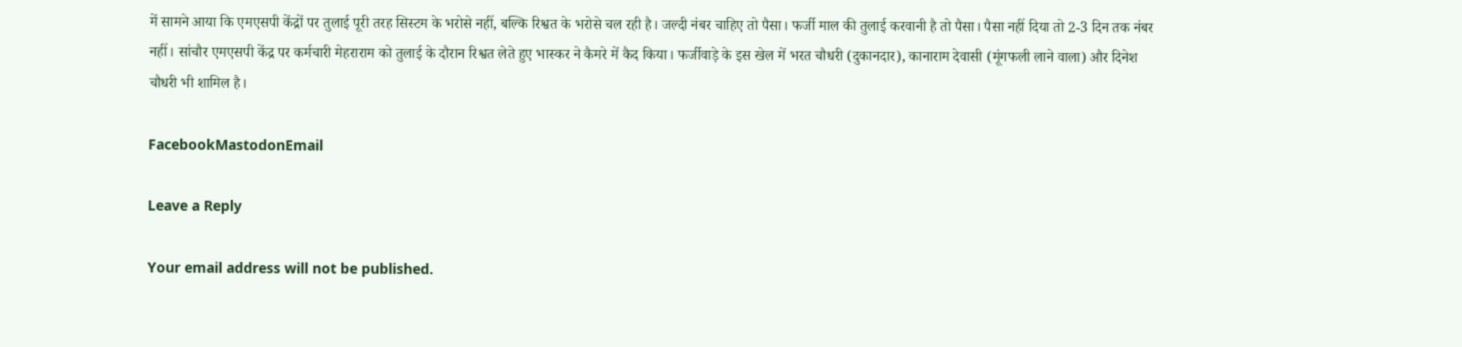में सामने आया कि एमएसपी केंद्रों पर तुलाई पूरी तरह सिस्टम के भरोसे नहीं, बल्कि रिश्वत के भरोसे चल रही है। जल्दी नंबर चाहिए तो पैसा। फर्जी माल की तुलाई करवानी है तो पैसा। पैसा नहीं दिया तो 2-3 दिन तक नंबर नहीं। सांचौर एमएसपी केंद्र पर कर्मचारी मेहराराम को तुलाई के दौरान रिश्वत लेते हुए भास्कर ने कैमरे में कैद किया। फर्जीवाड़े के इस खेल में भरत चौधरी (दुकानदार), कानाराम देवासी (मूंगफली लाने वाला) और दिनेश चौधरी भी शामिल है।

FacebookMastodonEmail

Leave a Reply

Your email address will not be published.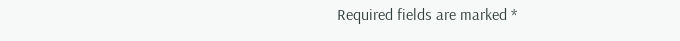Required fields are marked *